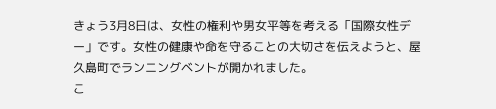きょう3月8日は、女性の権利や男女平等を考える「国際女性デー」です。女性の健康や命を守ることの大切さを伝えようと、屋久島町でランニングベントが開かれました。
こ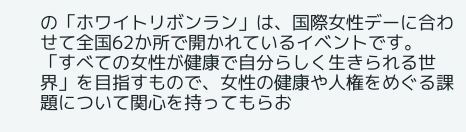の「ホワイトリボンラン」は、国際女性デーに合わせて全国62か所で開かれているイベントです。
「すべての女性が健康で自分らしく生きられる世界」を目指すもので、女性の健康や人権をめぐる課題について関心を持ってもらお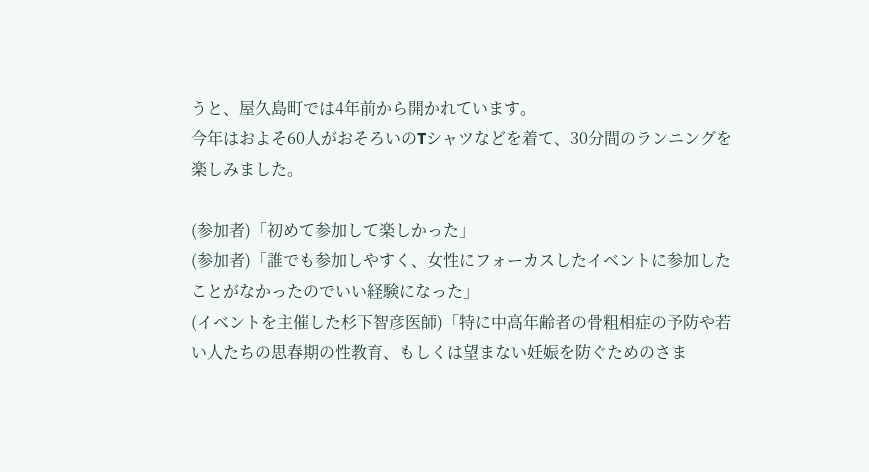うと、屋久島町では4年前から開かれています。
今年はおよそ60人がおそろいのTシャツなどを着て、30分間のランニングを楽しみました。

(参加者)「初めて参加して楽しかった」
(参加者)「誰でも参加しやすく、女性にフォーカスしたイベントに参加したことがなかったのでいい経験になった」
(イベントを主催した杉下智彦医師)「特に中高年齢者の骨粗相症の予防や若い人たちの思春期の性教育、もしくは望まない妊娠を防ぐためのさま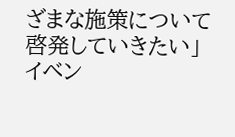ざまな施策について啓発していきたい」
イベン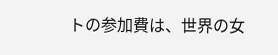トの参加費は、世界の女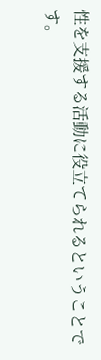性を支援する活動に役立てられるということです。